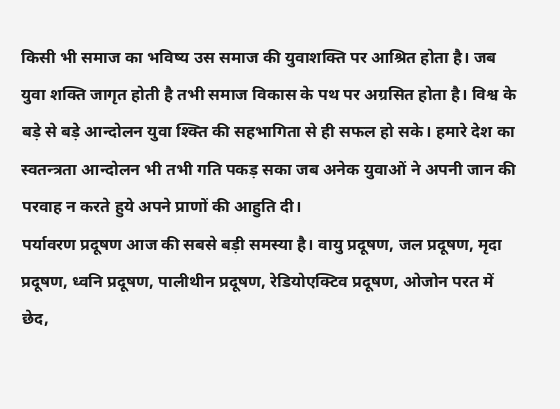किसी भी समाज का भविष्य उस समाज की युवाशक्ति पर आश्रित होता है। जब युवा शक्ति जागृत होती है तभी समाज विकास के पथ पर अग्रसित होता है। विश्व के बड़े से बड़े आन्दोलन युवा श्क्ति की सहभागिता से ही सफल हो सके। हमारे देश का स्वतन्त्रता आन्दोलन भी तभी गति पकड़ सका जब अनेक युवाओं ने अपनी जान की परवाह न करते हुये अपने प्राणों की आहुति दी।
पर्यावरण प्रदूषण आज की सबसे बड़ी समस्या है। वायु प्रदूषण, जल प्रदूषण, मृदा प्रदूषण, ध्वनि प्रदूषण, पालीथीन प्रदूषण, रेडियोएक्टिव प्रदूषण, ओजोन परत में छेद,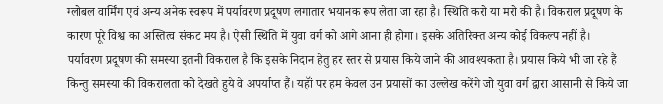ग्लोबल वार्मिंग एवं अन्य अनेक स्वरूप में पर्यावरण प्रदूषण लगातार भयानक रूप लेता जा रहा है। स्थिति करो या मरो की है। विकराल प्रदूषण के कारण पूरे विश्व का अस्तित्व संकट मय है। ऐसी स्थिति में युवा वर्ग को आगे आना ही होगा। इसके अतिरिक्त अन्य कोई विकल्प नहीं है।
पर्यावरण प्रदूषण की समस्या इतनी विकराल है कि इसके निदान हेतु हर स्तर से प्रयास किये जाने की आवश्यकता है। प्रयास किये भी जा रहे हैं किन्तु समस्या की विकरालता को देखते हुये वे अपर्याप्त हैं। यहॉं पर हम केवल उन प्रयासों का उल्लेख करेंगे जो युवा वर्ग द्वारा आसानी से किये जा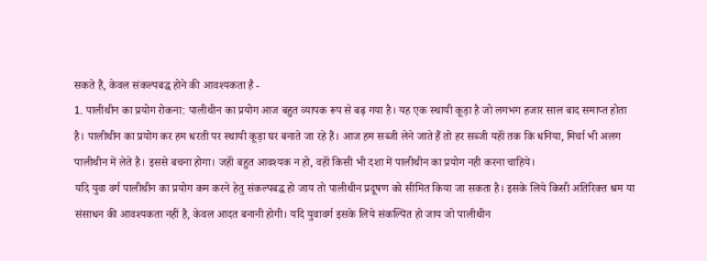सकते हैं, केवल संकल्पबद्ध होने की आवश्यकता है -
1. पालीथीन का प्रयोग रोकना: पालीथीन का प्रयोग आज बहुत व्यापक रूप से बढ़ गया है। यह एक स्थायी कूड़ा है जो लगभग हजार साल बाद समाप्त होता है। पालीथीन का प्रयोग कर हम धरती पर स्थायी कूड़ा घर बनाते जा रहे हैं। आज हम सब्जी लेने जाते हैं तो हर सब्जी यहॉं तक कि धनिया, मिर्चा भी अलग पालीथीन में लेते है। इससे बचना होगा। जहॉं बहुत आवश्यक न हो, वहॉं किसी भी दशा में पालीथीन का प्रयोग नही करना चाहिये।
यदि युवा वर्ग पालीथीन का प्रयोग कम करने हेतु संकल्पबद्ध हो जाय तो पालीथीन प्रदूषण को सीमित किया जा सकता है। इसके लिये किसी अतिरिक्त श्रम या संसाधन की आवश्यकता नहीं है, केवल आदत बनानी होगी। यदि युवावर्ग इसके लिये संकल्पित हो जाय जो पालीथीन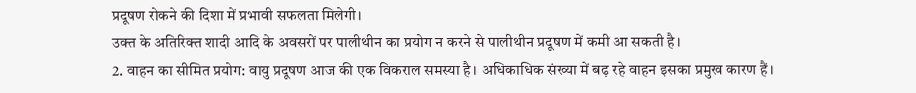प्रदूषण रोकने की दिशा में प्रभावी सफलता मिलेगी।
उक्त के अतिरिक्त शादी आदि के अवसरों पर पालीथीन का प्रयोग न करने से पालीथीन प्रदूषण में कमी आ सकती है।
2. वाहन का सीमित प्रयोग: वायु प्रदूषण आज की एक विकराल समस्या है। अधिकाधिक संख्या में बढ़ रहे वाहन इसका प्रमुख कारण हैं।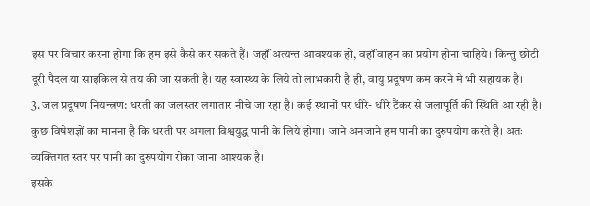इस पर विचार करना होगा कि हम इसे कैसे कर सकते हैं। जहॉं अत्यन्त आवश्यक हो, वहॉं वाहन का प्रयोग होना चाहिये। किन्तु छोटी दूरी पैदल या साइकिल से तय की जा सकती है। यह स्वास्थ्य के लिये तो लाभकारी है ही, वायु प्रदूषण कम करने मे भी सहायक है।
3. जल प्रदूषण नियन्त्रण: धरती का जलस्तर लगातार नीचे जा रहा है। कई स्थानों पर धीरे- धीरे टैंकर से जलापूर्ति की स्थिति आ रही है। कुछ विषेशज्ञों का मानना है कि धरती पर अगला विश्वयुद्ध पानी के लिये होगा। जाने अनजाने हम पानी का दुरुपयोग करते है। अतः व्यक्तिगत स्तर पर पानी का दुरुपयोग रोका जाना आश्यक है।
इसके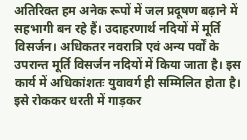अतिरिक्त हम अनेक रूपों में जल प्रदूषण बढ़ाने में सहभागी बन रहे हैं। उदाहरणार्थ नदियों में मूर्ति विसर्जन। अधिकतर नवरात्रि एवं अन्य पर्वों के उपरान्त मूर्ति विसर्जन नदियों में किया जाता है। इस कार्य में अधिकांशतः युवावर्ग ही सम्मिलित होता है। इसे रोककर धरती में गाड़कर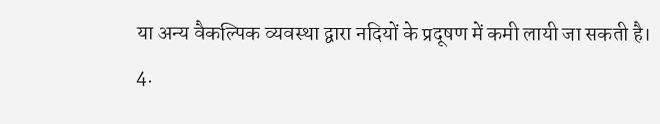या अन्य वैकल्पिक व्यवस्था द्वारा नदियों के प्रदूषण में कमी लायी जा सकती है।
4.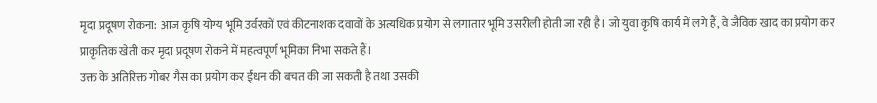मृदा प्रदूषण रोकना: आज कृषि योग्य भूमि उर्वरकों एवं कीटनाशक दवावों के अत्यधिक प्रयोग से लगातार भूमि उसरीली होती जा रही है। जो युवा कृषि कार्य में लगे हैं, वे जैविक खाद का प्रयोग कर प्राकृतिक खेती कर मृदा प्रदूषण रोकने में महत्वपूर्ण भूमिका निभा सकते हैं।
उक्त के अतिरिक्त गोबर गैस का प्रयोग कर ईंधन की बचत की जा सकती है तथा उसकी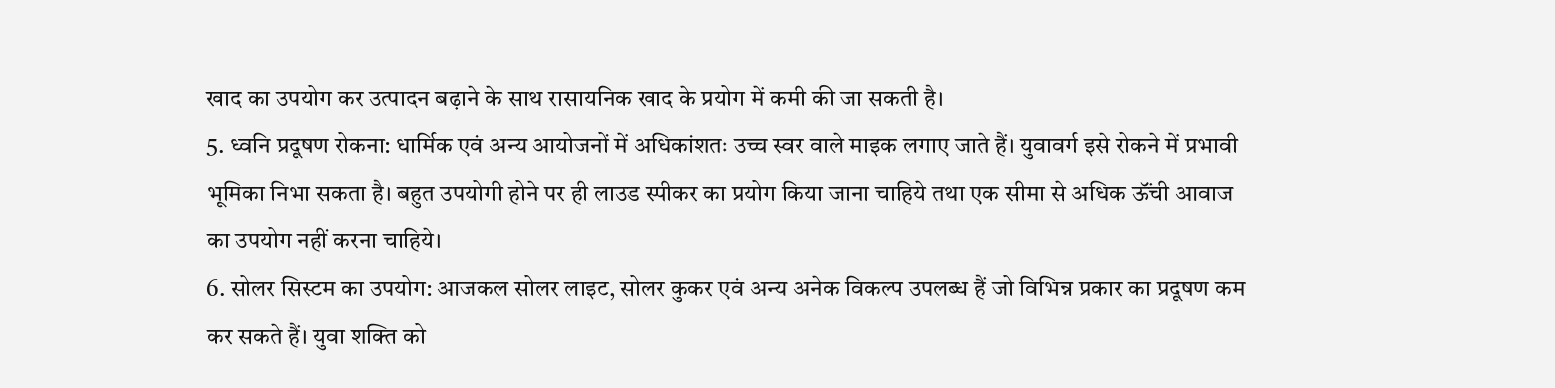खाद का उपयोग कर उत्पादन बढ़ाने के साथ रासायनिक खाद के प्रयोग में कमी की जा सकती है।
5. ध्वनि प्रदूषण रोकना: धार्मिक एवं अन्य आयोजनों में अधिकांशतः उच्च स्वर वाले माइक लगाए जाते हैं। युवावर्ग इसे रोकने में प्रभावी भूमिका निभा सकता है। बहुत उपयोगी होने पर ही लाउड स्पीकर का प्रयोग किया जाना चाहिये तथा एक सीमा से अधिक ऊॅंची आवाज का उपयोग नहीं करना चाहिये।
6. सोलर सिस्टम का उपयोग: आजकल सोलर लाइट, सोलर कुकर एवं अन्य अनेक विकल्प उपलब्ध हैं जो विभिन्न प्रकार का प्रदूषण कम कर सकते हैं। युवा शक्ति को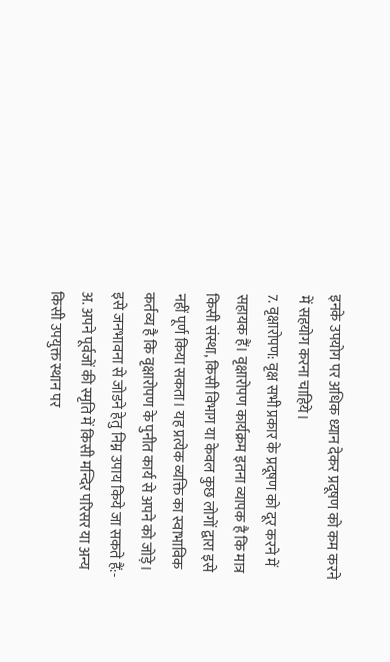इनके उपयोग पर अधिक ध्यान देकर प्रदूषण को कम करने में सहयोग करना चाहिये।
7. वृक्षारोपण: वृक्ष सभी प्रकार के प्रदूषण को दूर करने में सहायक हैं। वृक्षारोपण कार्यक्रम इतना व्यापक है कि मात्र किसी संस्था, किसी विभाग या केवल कुछ लोगों द्वारा इसे नहीं पूर्ण किया सकता। यह प्रत्येक व्यक्ति का स्वाभाविक कर्तव्य है कि वृक्षारोपण के पुनीत कार्य से अपने को जोड़े। इसे जनभावना से जोडने हेतु निम्न उपाय किये जा सकते हैं:-
अ. अपने पूर्वजों की स्मृति में किसी मन्दिर परिसर या अन्य किसी उपयुक्त स्थान पर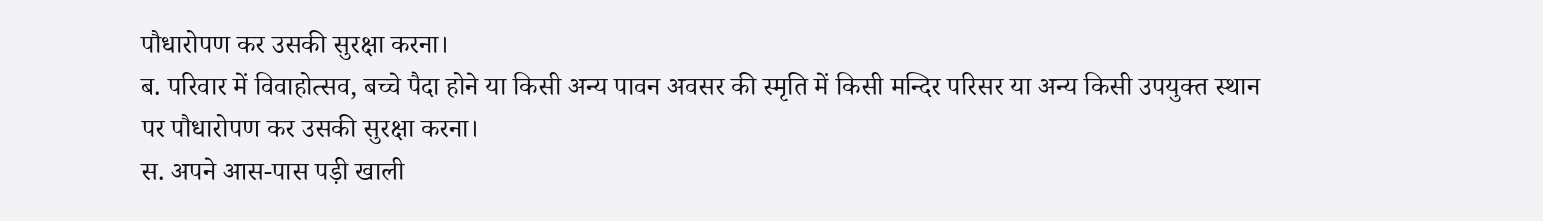पौधारोपण कर उसकी सुरक्षा करना।
ब. परिवार में विवाहोत्सव, बच्चे पैदा होने या किसी अन्य पावन अवसर की स्मृति में किसी मन्दिर परिसर या अन्य किसी उपयुक्त स्थान पर पौधारोपण कर उसकी सुरक्षा करना।
स. अपने आस-पास पड़ी खाली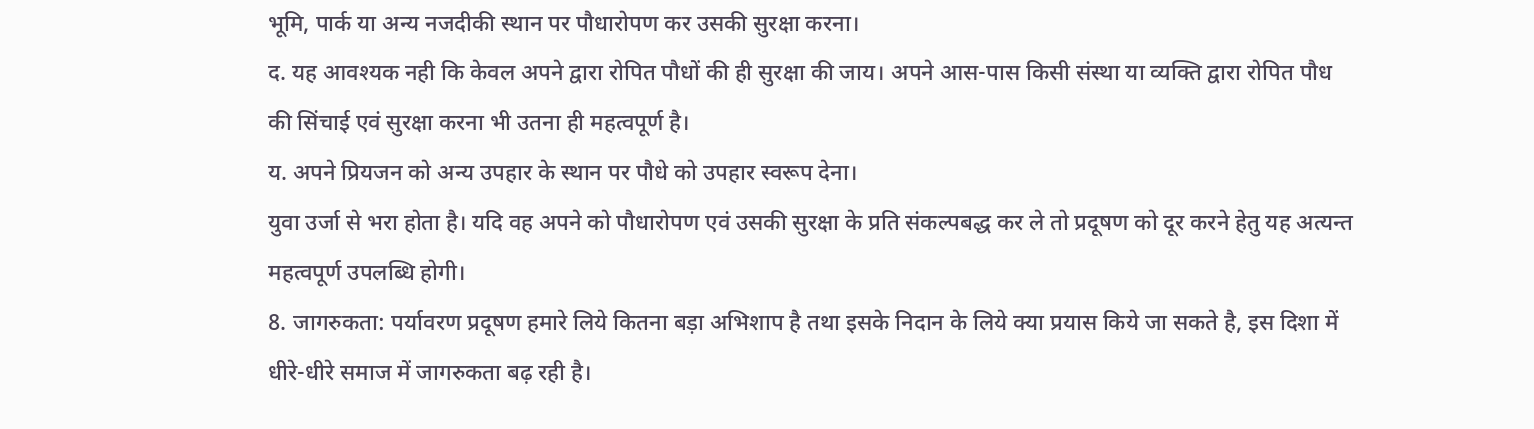भूमि, पार्क या अन्य नजदीकी स्थान पर पौधारोपण कर उसकी सुरक्षा करना।
द. यह आवश्यक नही कि केवल अपने द्वारा रोपित पौधों की ही सुरक्षा की जाय। अपने आस-पास किसी संस्था या व्यक्ति द्वारा रोपित पौध की सिंचाई एवं सुरक्षा करना भी उतना ही महत्वपूर्ण है।
य. अपने प्रियजन को अन्य उपहार के स्थान पर पौधे को उपहार स्वरूप देना।
युवा उर्जा से भरा होता है। यदि वह अपने को पौधारोपण एवं उसकी सुरक्षा के प्रति संकल्पबद्ध कर ले तो प्रदूषण को दूर करने हेतु यह अत्यन्त महत्वपूर्ण उपलब्धि होगी।
8. जागरुकता: पर्यावरण प्रदूषण हमारे लिये कितना बड़ा अभिशाप है तथा इसके निदान के लिये क्या प्रयास किये जा सकते है, इस दिशा में धीरे-धीरे समाज में जागरुकता बढ़ रही है।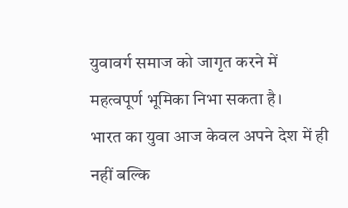युवावर्ग समाज को जागृत करने में महत्वपूर्ण भूमिका निभा सकता है।
भारत का युवा आज केवल अपने देश में ही नहीं बल्कि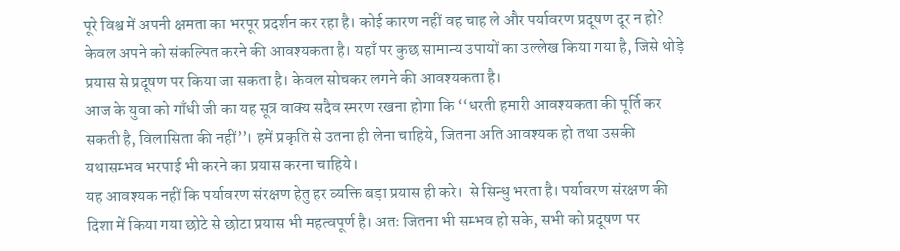पूरे विश्व में अपनी क्षमता का भरपूर प्रदर्शन कर रहा है। कोई कारण नहीं वह चाह ले और पर्यावरण प्रदूषण दूर न हो? केवल अपने को संकल्पित करने की आवश्यकता है। यहाँ पर कुछ सामान्य उपायों का उल्लेख किया गया है, जिसे थोड़े प्रयास से प्रदूषण पर किया जा सकता है। केवल सोचकर लगने की आवश्यकता है।
आज के युवा को गाँधी जी का यह सूत्र वाक्य सदैव स्मरण रखना होगा कि ‘‘धरती हमारी आवश्यकता की पूर्ति कर सकती है, विलासिता की नहीं’’। हमें प्रकृति से उतना ही लेना चाहिये, जितना अति आवश्यक हो तथा उसकी यथासम्भव भरपाई भी करने का प्रयास करना चाहिये।
यह आवश्यक नहीं कि पर्यावरण संरक्षण हेतु हर व्यक्ति बड़ा प्रयास ही करे।  से सिन्धु भरता है। पर्यावरण संरक्षण की दिशा में किया गया छोटे से छोटा प्रयास भी महत्वपूर्ण है। अतः जितना भी सम्भव हो सके, सभी को प्रदूषण पर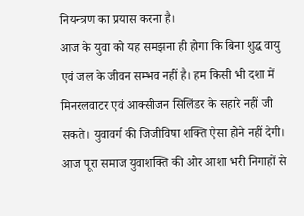नियन्त्रण का प्रयास करना है।
आज के युवा को यह समझना ही होगा कि बिना शुद्ध वायु एवं जल के जीवन सम्भव नहीं है। हम किसी भी दशा में मिनरलवाटर एवं आक्सीजन सिलिंडर के सहारे नहीं जी सकते। युवावर्ग की जिजीविषा शक्ति ऐसा होने नहीं देगी। आज पूरा समाज युवाशक्ति की ओर आशा भरी निगाहों से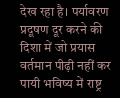देख रहा है। पर्यावरण प्रदूषण दूर करने की दिशा में जो प्रयास वर्तमान पीढ़ी नहीं कर पायी भविष्य में राष्ट्र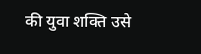की युवा शक्ति उसे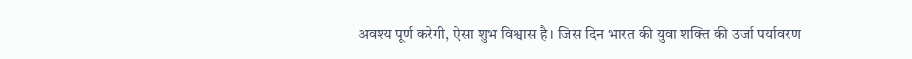अवश्य पूर्ण करेगी, ऐसा शुभ विश्वास है। जिस दिन भारत की युवा शक्ति की उर्जा पर्यावरण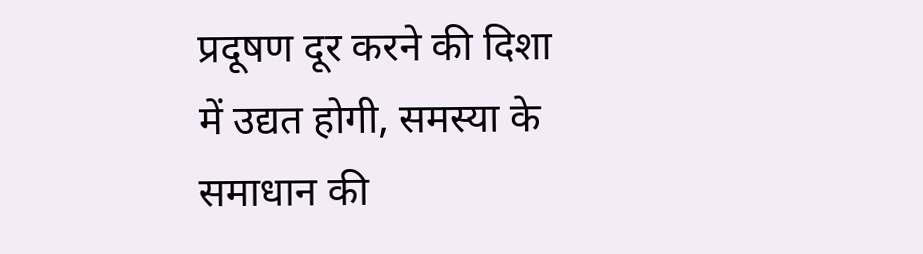प्रदूषण दूर करने की दिशा में उद्यत होगी, समस्या के समाधान की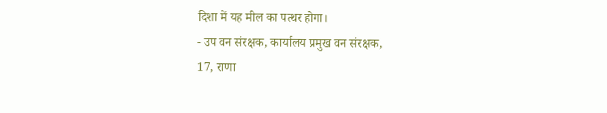दिशा में यह मील का पत्थर होगा।
- उप वन संरक्षक, कार्यालय प्रमुख वन संरक्षक,
17, राणा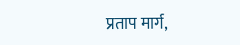प्रताप मार्ग,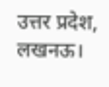उत्तर प्रदेश, लखनऊ।